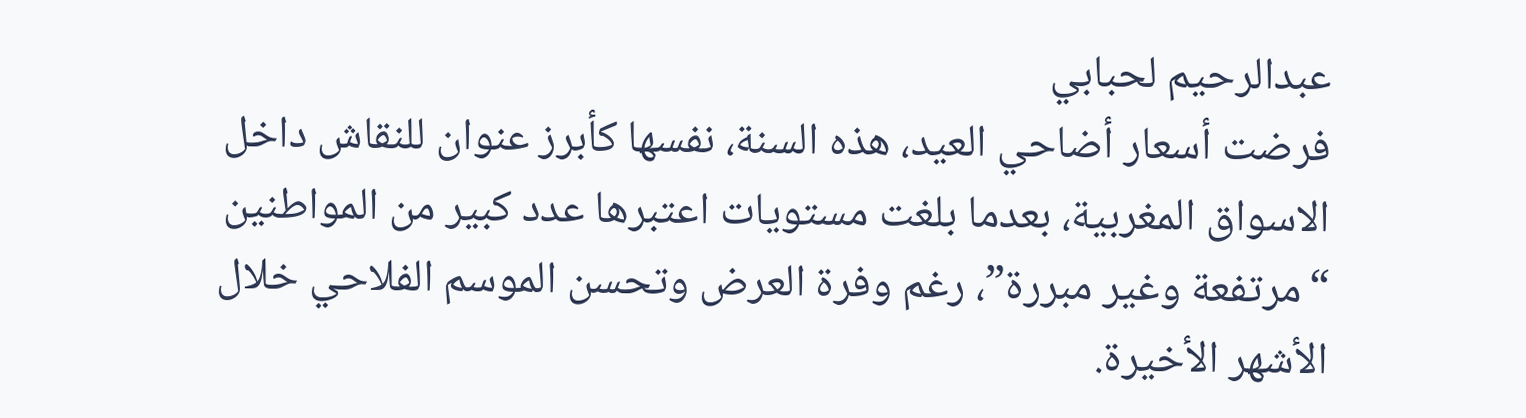عبدالرحيم لحبابي
فرضت أسعار أضاحي العيد، هذه السنة، نفسها كأبرز عنوان للنقاش داخل الاسواق المغربية، بعدما بلغت مستويات اعتبرها عدد كبير من المواطنين “مرتفعة وغير مبررة”، رغم وفرة العرض وتحسن الموسم الفلاحي خلال الأشهر الأخيرة.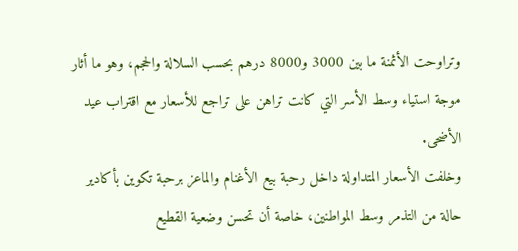وتراوحت الأثمنة ما بين 3000 و8000 درهم بحسب السلالة والحجم، وهو ما أثار موجة استياء وسط الأسر التي كانت تراهن على تراجع للأسعار مع اقتراب عيد الأضحى.
وخلفت الأسعار المتداولة داخل رحبة بيع الأغنام والماعز برحبة تكوين بأكادير حالة من التذمر وسط المواطنين، خاصة أن تحسن وضعية القطيع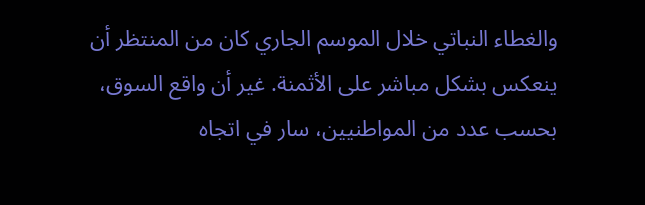والغطاء النباتي خلال الموسم الجاري كان من المنتظر أن ينعكس بشكل مباشر على الأثمنة. غير أن واقع السوق، بحسب عدد من المواطنيين، سار في اتجاه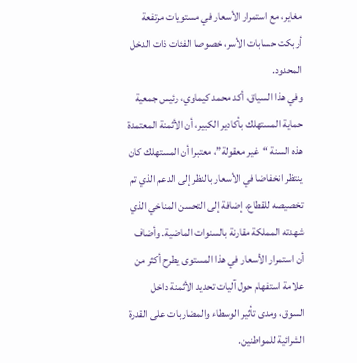مغاير، مع استمرار الأسعار في مستويات مرتفعة أربكت حسابات الأسر، خصوصا الفئات ذات الدخل المحدود.
وفي هذا السياق، أكد محمد كيماوي، رئيس جمعية حماية المستهلك بأكادير الكبير، أن الأثمنة المعتمدة هذه السنة “غير معقولة”، معتبرا أن المستهلك كان ينتظر انخفاضا في الأسعار بالنظر إلى الدعم الذي تم تخصيصه للقطاع، إضافة إلى التحسن المناخي الذي شهدته المملكة مقارنة بالسنوات الماضية. وأضاف أن استمرار الأسعار في هذا المستوى يطرح أكثر من علامة استفهام حول آليات تحديد الأثمنة داخل السوق، ومدى تأثير الوسطاء والمضاربات على القدرة الشرائية للمواطنين.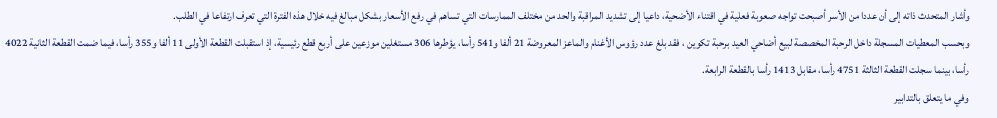وأشار المتحدث ذاته إلى أن عددا من الأسر أصبحت تواجه صعوبة فعلية في اقتناء الأضحية، داعيا إلى تشديد المراقبة والحد من مختلف الممارسات التي تساهم في رفع الأسعار بشكل مبالغ فيه خلال هذه الفترة التي تعرف ارتفاعا في الطلب.
وبحسب المعطيات المسجلة داخل الرحبة المخصصة لبيع أضاحي العيد برحبة تكوين ، فقد بلغ عدد رؤوس الأغنام والماعز المعروضة 21 ألفا و541 رأسا، يؤطرها 306 مستغلين موزعين على أربع قطع رئيسية، إذ استقبلت القطعة الأولى 11 ألفا و355 رأسا، فيما ضمت القطعة الثانية 4022 رأسا، بينما سجلت القطعة الثالثة 4751 رأسا، مقابل 1413 رأسا بالقطعة الرابعة.
وفي ما يتعلق بالتدابير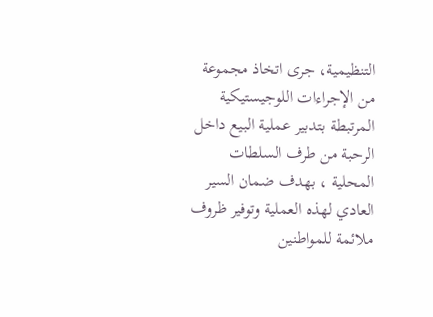التنظيمية، جرى اتخاذ مجموعة من الإجراءات اللوجيستيكية المرتبطة بتدبير عملية البيع داخل الرحبة من طرف السلطات المحلية ، بهدف ضمان السير العادي لهذه العملية وتوفير ظروف ملائمة للمواطنين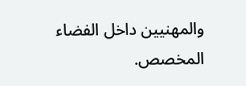والمهنيين داخل الفضاء المخصص.